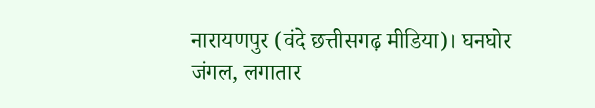नारायणपुर (वंदे छत्तीसगढ़ मीडिया)। घनघोर जंगल, लगातार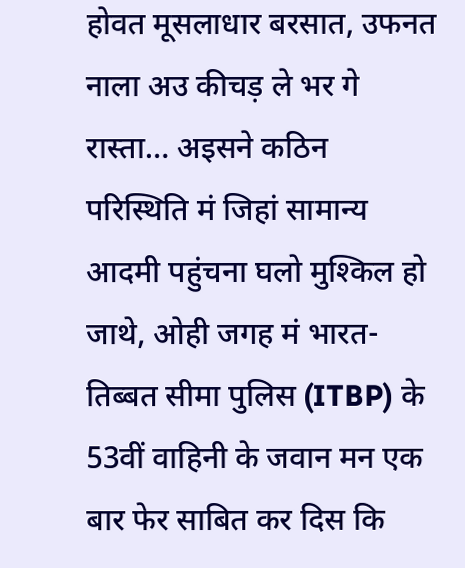होवत मूसलाधार बरसात, उफनत नाला अउ कीचड़ ले भर गे रास्ता… अइसने कठिन परिस्थिति मं जिहां सामान्य आदमी पहुंचना घलो मुश्किल हो जाथे, ओही जगह मं भारत-तिब्बत सीमा पुलिस (ITBP) के 53वीं वाहिनी के जवान मन एक बार फेर साबित कर दिस कि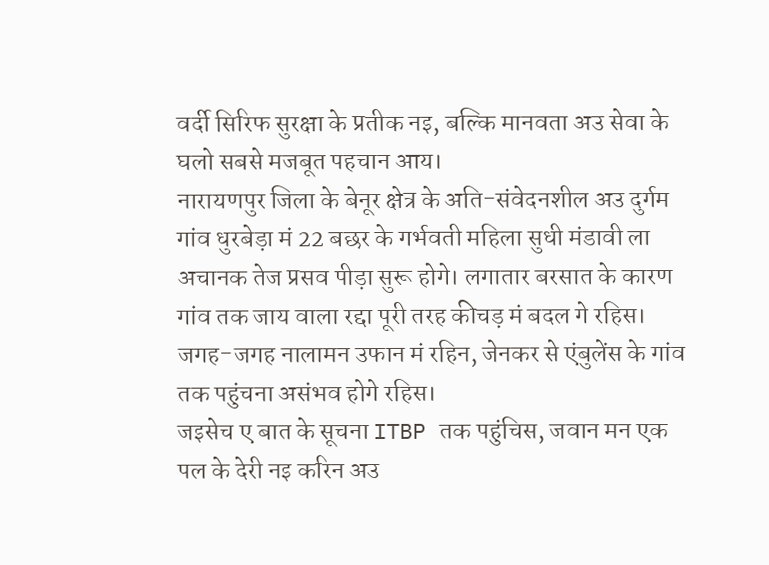वर्दी सिरिफ सुरक्षा के प्रतीक नइ, बल्कि मानवता अउ सेवा के घलो सबसे मजबूत पहचान आय।
नारायणपुर जिला के बेनूर क्षेत्र के अति-संवेदनशील अउ दुर्गम गांव धुरबेड़ा मं 22 बछर के गर्भवती महिला सुधी मंडावी ला अचानक तेज प्रसव पीड़ा सुरू होगे। लगातार बरसात के कारण गांव तक जाय वाला रद्दा पूरी तरह कीचड़ मं बदल गे रहिस। जगह-जगह नालामन उफान मं रहिन, जेनकर से एंबुलेंस के गांव तक पहुंचना असंभव होगे रहिस।
जइसेच ए बात के सूचना ITBP तक पहुंचिस, जवान मन एक पल के देरी नइ करिन अउ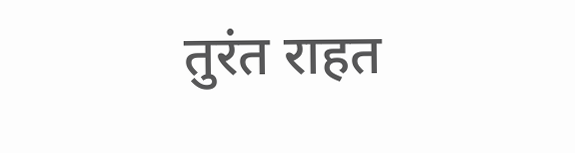तुरंत राहत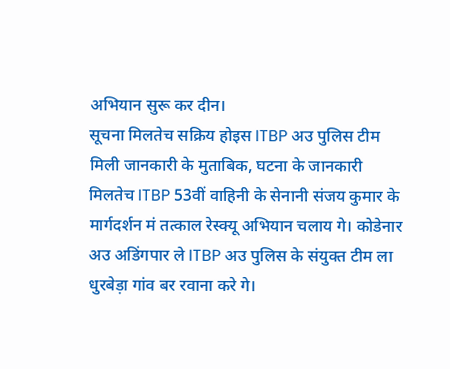अभियान सुरू कर दीन।
सूचना मिलतेच सक्रिय होइस ITBP अउ पुलिस टीम
मिली जानकारी के मुताबिक, घटना के जानकारी मिलतेच ITBP 53वीं वाहिनी के सेनानी संजय कुमार के मार्गदर्शन मं तत्काल रेस्क्यू अभियान चलाय गे। कोडेनार अउ अडिंगपार ले ITBP अउ पुलिस के संयुक्त टीम ला धुरबेड़ा गांव बर रवाना करे गे।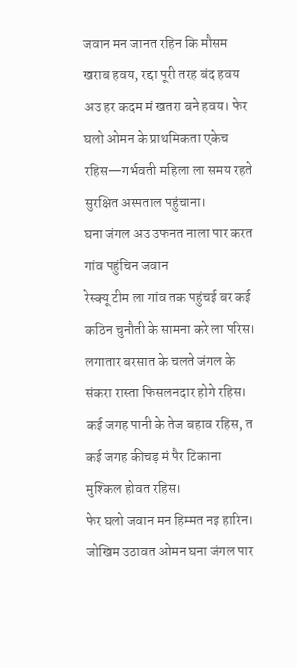जवान मन जानत रहिन कि मौसम खराब हवय, रद्दा पूरी तरह बंद हवय अउ हर कदम मं खतरा बने हवय। फेर घलो ओमन के प्राथमिकता एकेच रहिस—गर्भवती महिला ला समय रहते सुरक्षित अस्पताल पहुंचाना।
घना जंगल अउ उफनत नाला पार करत गांव पहुंचिन जवान
रेस्क्यू टीम ला गांव तक पहुंचई बर कई कठिन चुनौती के सामना करे ला परिस। लगातार बरसात के चलते जंगल के संकरा रास्ता फिसलनदार होगे रहिस। कई जगह पानी के तेज बहाव रहिस, त कई जगह कीचड़ मं पैर टिकाना मुश्किल होवत रहिस।
फेर घलो जवान मन हिम्मत नइ हारिन। जोखिम उठावत ओमन घना जंगल पार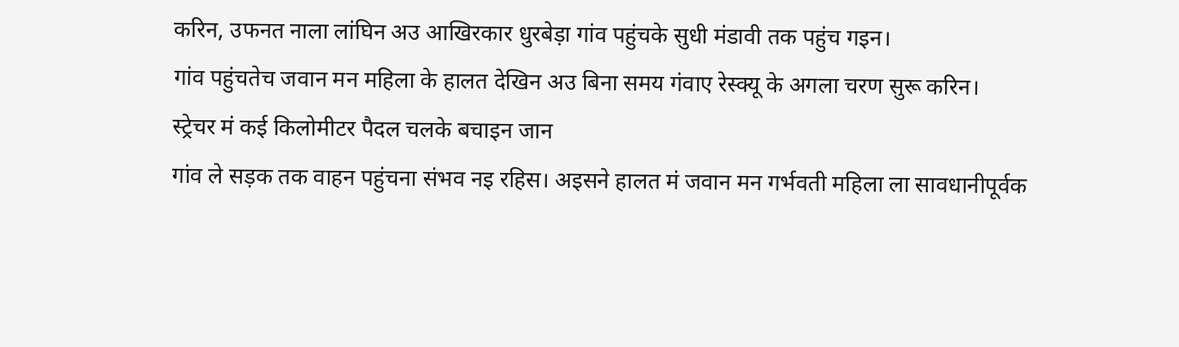करिन, उफनत नाला लांघिन अउ आखिरकार धुरबेड़ा गांव पहुंचके सुधी मंडावी तक पहुंच गइन।
गांव पहुंचतेच जवान मन महिला के हालत देखिन अउ बिना समय गंवाए रेस्क्यू के अगला चरण सुरू करिन।
स्ट्रेचर मं कई किलोमीटर पैदल चलके बचाइन जान
गांव ले सड़क तक वाहन पहुंचना संभव नइ रहिस। अइसने हालत मं जवान मन गर्भवती महिला ला सावधानीपूर्वक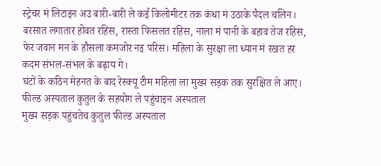स्ट्रेचर मं लिटाइन अउ बारी-बारी ले कई किलोमीटर तक कंधा मं उठाके पैदल चलिन।
बरसात लगातार होवत रहिस, रास्ता फिसलत रहिस, नाला मं पानी के बहाव तेज रहिस, फेर जवान मन के हौसला कमजोर नइ परिस। महिला के सुरक्षा ला ध्यान मं रखत हर कदम संभल-संभल के बढ़ाय गे।
घंटों के कठिन मेहनत के बाद रेस्क्यू टीम महिला ला मुख्य सड़क तक सुरक्षित ले आए।
फील्ड अस्पताल कुतुल के सहयोग ले पहुंचाइन अस्पताल
मुख्य सड़क पहुंचतेच कुतुल फील्ड अस्पताल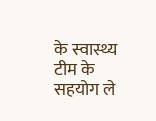के स्वास्थ्य टीम के सहयोग ले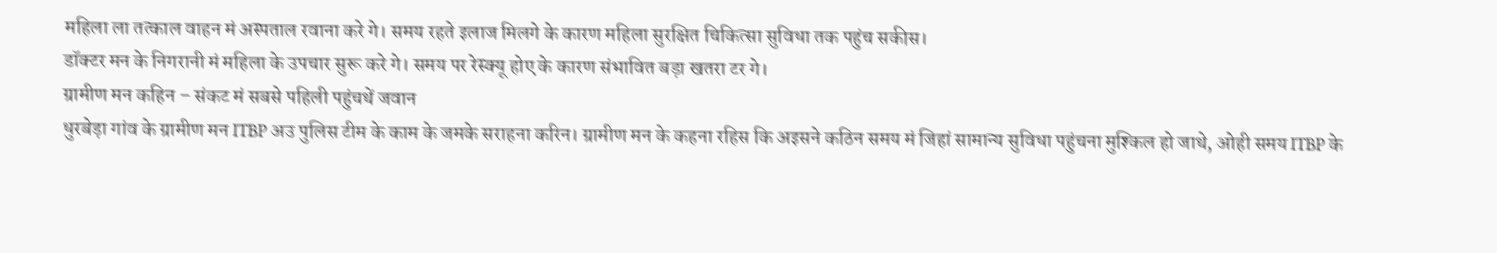महिला ला तत्काल वाहन मं अस्पताल रवाना करे गे। समय रहते इलाज मिलगे के कारण महिला सुरक्षित चिकित्सा सुविधा तक पहुंच सकीस।
डॉक्टर मन के निगरानी मं महिला के उपचार सुरू करे गे। समय पर रेस्क्यू होए के कारण संभावित बड़ा खतरा टर गे।
ग्रामीण मन कहिन – संकट मं सबसे पहिली पहुंचथें जवान
धुरबेड़ा गांव के ग्रामीण मन ITBP अउ पुलिस टीम के काम के जमके सराहना करिन। ग्रामीण मन के कहना रहिस कि अइसने कठिन समय मं जिहां सामान्य सुविधा पहुंचना मुश्किल हो जाथे, ओही समय ITBP के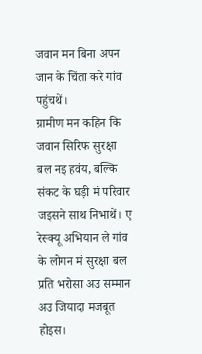जवान मन बिना अपन जान के चिंता करे गांव पहुंचथें।
ग्रामीण मन कहिन कि जवान सिरिफ सुरक्षा बल नइ हवंय, बल्कि संकट के घड़ी मं परिवार जइसने साथ निभाथें। ए रेस्क्यू अभियान ले गांव के लोगन मं सुरक्षा बल प्रति भरोसा अउ सम्मान अउ जियादा मजबूत होइस।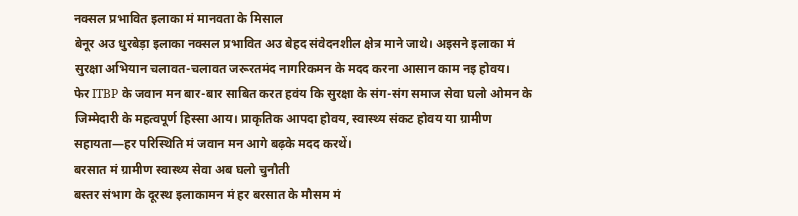नक्सल प्रभावित इलाका मं मानवता के मिसाल
बेनूर अउ धुरबेड़ा इलाका नक्सल प्रभावित अउ बेहद संवेदनशील क्षेत्र माने जाथे। अइसने इलाका मं सुरक्षा अभियान चलावत-चलावत जरूरतमंद नागरिकमन के मदद करना आसान काम नइ होवय।
फेर ITBP के जवान मन बार-बार साबित करत हवंय कि सुरक्षा के संग-संग समाज सेवा घलो ओमन के जिम्मेदारी के महत्वपूर्ण हिस्सा आय। प्राकृतिक आपदा होवय, स्वास्थ्य संकट होवय या ग्रामीण सहायता—हर परिस्थिति मं जवान मन आगे बढ़के मदद करथें।
बरसात मं ग्रामीण स्वास्थ्य सेवा अब घलो चुनौती
बस्तर संभाग के दूरस्थ इलाकामन मं हर बरसात के मौसम मं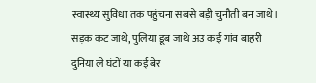स्वास्थ्य सुविधा तक पहुंचना सबसे बड़ी चुनौती बन जाथे। सड़क कट जाथे, पुलिया डूब जाथे अउ कई गांव बाहरी दुनिया ले घंटों या कई बेर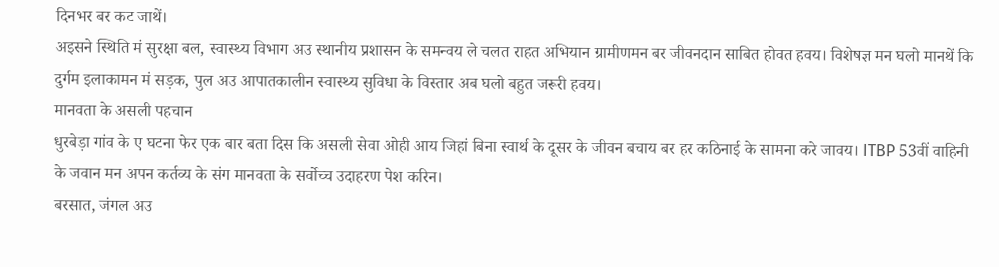दिनभर बर कट जाथें।
अइसने स्थिति मं सुरक्षा बल, स्वास्थ्य विभाग अउ स्थानीय प्रशासन के समन्वय ले चलत राहत अभियान ग्रामीणमन बर जीवनदान साबित होवत हवय। विशेषज्ञ मन घलो मानथें कि दुर्गम इलाकामन मं सड़क, पुल अउ आपातकालीन स्वास्थ्य सुविधा के विस्तार अब घलो बहुत जरूरी हवय।
मानवता के असली पहचान
धुरबेड़ा गांव के ए घटना फेर एक बार बता दिस कि असली सेवा ओही आय जिहां बिना स्वार्थ के दूसर के जीवन बचाय बर हर कठिनाई के सामना करे जावय। ITBP 53वीं वाहिनी के जवान मन अपन कर्तव्य के संग मानवता के सर्वोच्च उदाहरण पेश करिन।
बरसात, जंगल अउ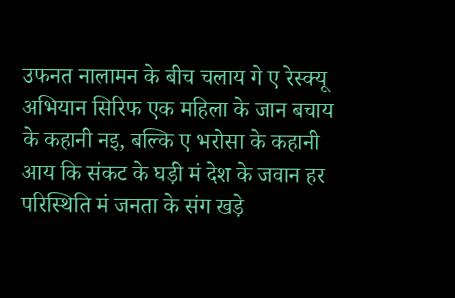उफनत नालामन के बीच चलाय गे ए रेस्क्यू अभियान सिरिफ एक महिला के जान बचाय के कहानी नइ, बल्कि ए भरोसा के कहानी आय कि संकट के घड़ी मं देश के जवान हर परिस्थिति मं जनता के संग खड़े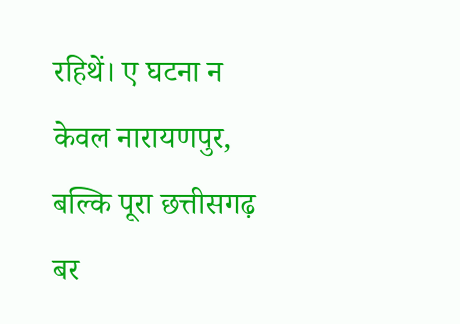रहिथें। ए घटना न केवल नारायणपुर, बल्कि पूरा छत्तीसगढ़ बर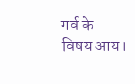गर्व के विषय आय।